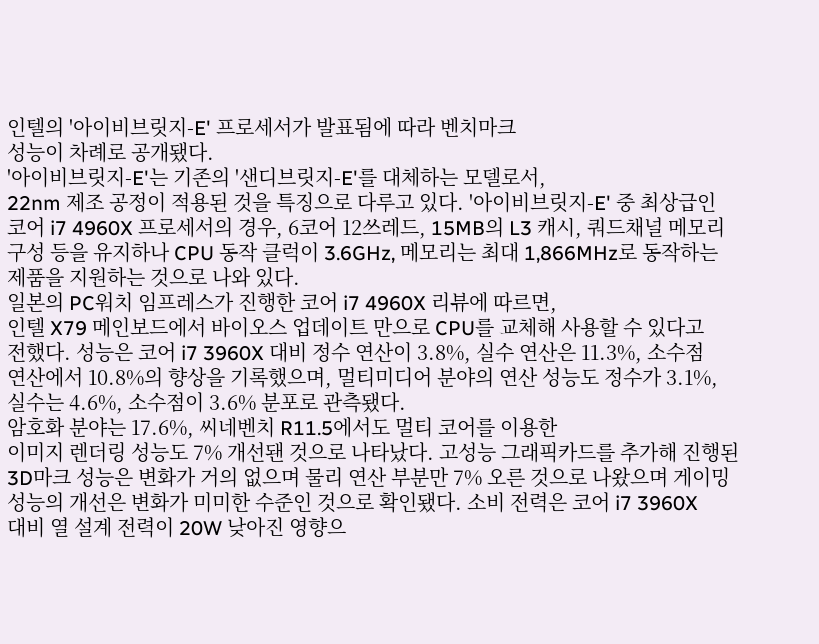인텔의 '아이비브릿지-E' 프로세서가 발표됨에 따라 벤치마크
성능이 차례로 공개됐다.
'아이비브릿지-E'는 기존의 '샌디브릿지-E'를 대체하는 모델로서,
22nm 제조 공정이 적용된 것을 특징으로 다루고 있다. '아이비브릿지-E' 중 최상급인
코어 i7 4960X 프로세서의 경우, 6코어 12쓰레드, 15MB의 L3 캐시, 쿼드채널 메모리
구성 등을 유지하나 CPU 동작 클럭이 3.6GHz, 메모리는 최대 1,866MHz로 동작하는
제품을 지원하는 것으로 나와 있다.
일본의 PC워치 임프레스가 진행한 코어 i7 4960X 리뷰에 따르면,
인텔 X79 메인보드에서 바이오스 업데이트 만으로 CPU를 교체해 사용할 수 있다고
전했다. 성능은 코어 i7 3960X 대비 정수 연산이 3.8%, 실수 연산은 11.3%, 소수점
연산에서 10.8%의 향상을 기록했으며, 멀티미디어 분야의 연산 성능도 정수가 3.1%,
실수는 4.6%, 소수점이 3.6% 분포로 관측됐다.
암호화 분야는 17.6%, 씨네벤치 R11.5에서도 멀티 코어를 이용한
이미지 렌더링 성능도 7% 개선됀 것으로 나타났다. 고성능 그래픽카드를 추가해 진행된
3D마크 성능은 변화가 거의 없으며 물리 연산 부분만 7% 오른 것으로 나왔으며 게이밍
성능의 개선은 변화가 미미한 수준인 것으로 확인됐다. 소비 전력은 코어 i7 3960X
대비 열 설계 전력이 20W 낮아진 영향으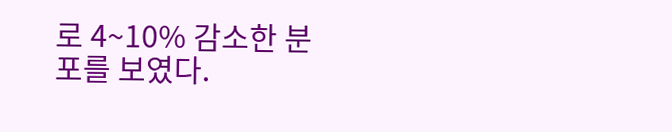로 4~10% 감소한 분포를 보였다.